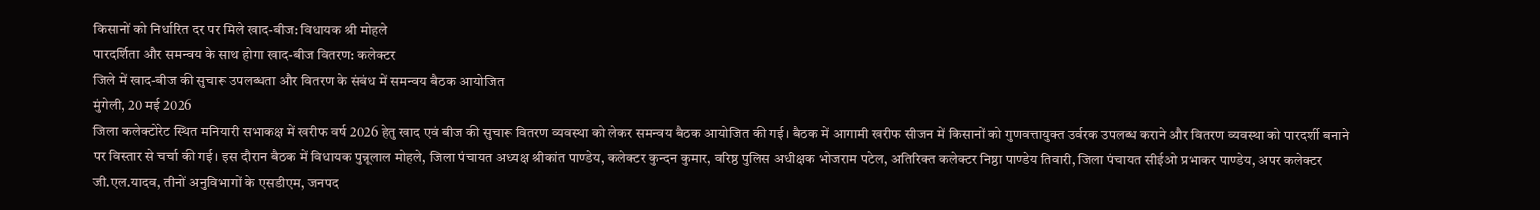किसानों को निर्धारित दर पर मिले खाद-बीज: विधायक श्री मोहले
पारदर्शिता और समन्वय के साथ होगा खाद-बीज वितरण: कलेक्टर
जिले में खाद-बीज की सुचारू उपलब्धता और वितरण के संबंध में समन्वय बैठक आयोजित
मुंगेली, 20 मई 2026
जिला कलेक्टोरेट स्थित मनियारी सभाकक्ष में खरीफ वर्ष 2026 हेतु खाद एवं बीज की सुचारू वितरण व्यवस्था को लेकर समन्वय बैठक आयोजित की गई। बैठक में आगामी खरीफ सीजन में किसानों को गुणवत्तायुक्त उर्वरक उपलब्ध कराने और वितरण व्यवस्था को पारदर्शी बनाने पर विस्तार से चर्चा की गई। इस दौरान बैठक में विधायक पुन्नूलाल मोहले, जिला पंचायत अध्यक्ष श्रीकांत पाण्डेय, कलेक्टर कुन्दन कुमार, वरिष्ठ पुलिस अधीक्षक भोजराम पटेल, अतिरिक्त कलेक्टर निष्ठा पाण्डेय तिवारी, जिला पंचायत सीईओ प्रभाकर पाण्डेय, अपर कलेक्टर जी.एल.यादव, तीनों अनुविभागों के एसडीएम, जनपद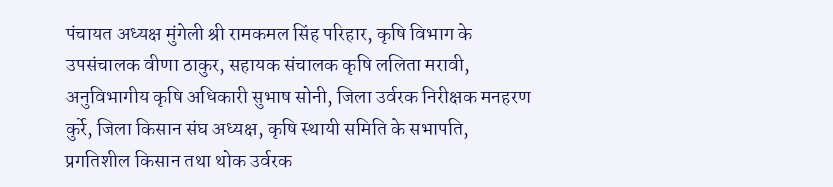पंचायत अध्यक्ष मुंगेली श्री रामकमल सिंह परिहार, कृषि विभाग के उपसंचालक वीणा ठाकुर, सहायक संचालक कृषि ललिता मरावी, अनुविभागीय कृषि अधिकारी सुभाष सोनी, जिला उर्वरक निरीक्षक मनहरण कुर्रे, जिला किसान संघ अध्यक्ष, कृषि स्थायी समिति के सभापति, प्रगतिशील किसान तथा थोक उर्वरक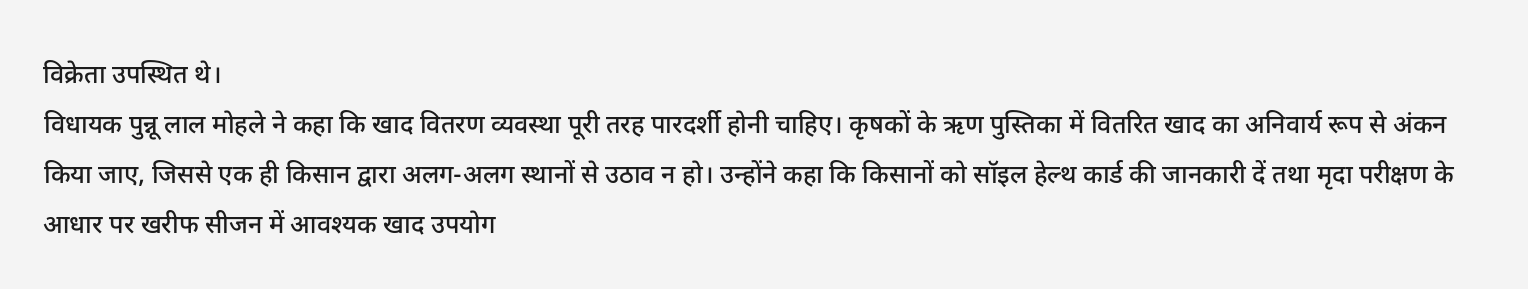विक्रेता उपस्थित थे।
विधायक पुन्नू लाल मोहले ने कहा कि खाद वितरण व्यवस्था पूरी तरह पारदर्शी होनी चाहिए। कृषकों के ऋण पुस्तिका में वितरित खाद का अनिवार्य रूप से अंकन किया जाए, जिससे एक ही किसान द्वारा अलग-अलग स्थानों से उठाव न हो। उन्होंने कहा कि किसानों को सॉइल हेल्थ कार्ड की जानकारी दें तथा मृदा परीक्षण के आधार पर खरीफ सीजन में आवश्यक खाद उपयोग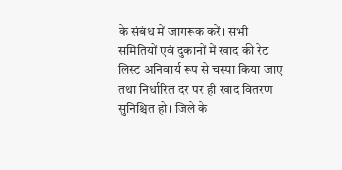के संबंध में जागरूक करें। सभी समितियों एवं दुकानों में खाद की रेट लिस्ट अनिवार्य रूप से चस्पा किया जाए तथा निर्धारित दर पर ही खाद वितरण सुनिश्चित हो। जिले के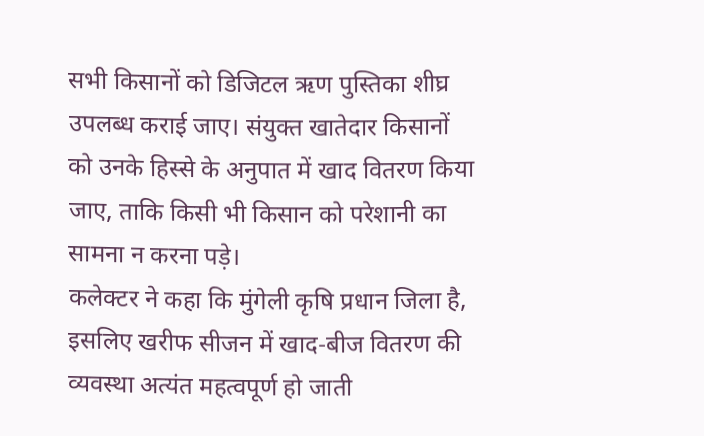सभी किसानों को डिजिटल ऋण पुस्तिका शीघ्र उपलब्ध कराई जाए। संयुक्त खातेदार किसानों को उनके हिस्से के अनुपात में खाद वितरण किया जाए, ताकि किसी भी किसान को परेशानी का सामना न करना पड़े।
कलेक्टर ने कहा कि मुंगेली कृषि प्रधान जिला है, इसलिए खरीफ सीजन में खाद-बीज वितरण की व्यवस्था अत्यंत महत्वपूर्ण हो जाती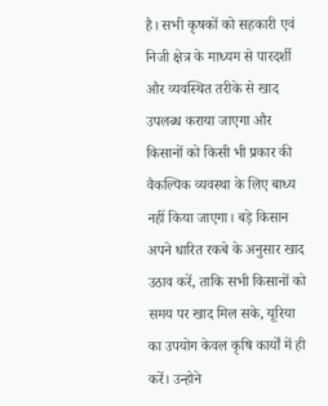है। सभी कृषकों को सहकारी एवं निजी क्षेत्र के माध्यम से पारदर्शी और व्यवस्थित तरीके से खाद उपलब्ध कराया जाएगा और किसानों को किसी भी प्रकार की वैकल्पिक व्यवस्था के लिए बाध्य नहीं किया जाएगा। बड़े किसान अपने धारित रकबे के अनुसार खाद उठाव करें, ताकि सभी किसानों को समय पर खाद मिल सके, यूरिया का उपयोग केवल कृषि कार्यों में ही करें। उन्होने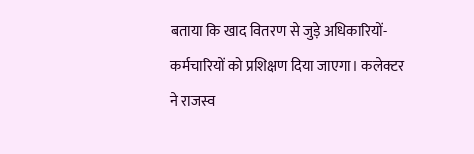बताया कि खाद वितरण से जुड़े अधिकारियों-कर्मचारियों को प्रशिक्षण दिया जाएगा। कलेक्टर ने राजस्व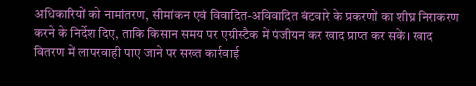अधिकारियों को नामांतरण, सीमांकन एवं विवादित-अविवादित बंटवारे के प्रकरणों का शीघ्र निराकरण करने के निर्देश दिए, ताकि किसान समय पर एग्रीस्टैक में पंजीयन कर खाद प्राप्त कर सकें। खाद वितरण में लापरवाही पाए जाने पर सख्त कार्रवाई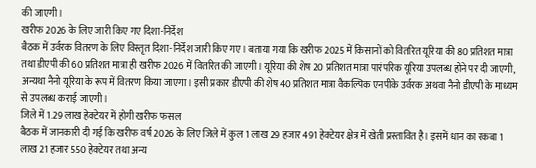की जाएगी।
खरीफ 2026 के लिए जारी किए गए दिशा-निर्देश
बैठक में उर्वरक वितरण के लिए विस्तृत दिशा-निर्देश जारी किए गए। बताया गया कि खरीफ 2025 में किसानों को वितरित यूरिया की 80 प्रतिशत मात्रा तथा डीएपी की 60 प्रतिशत मात्रा ही खरीफ 2026 में वितरित की जाएगी। यूरिया की शेष 20 प्रतिशत मात्रा पारंपरिक यूरिया उपलब्ध होने पर दी जाएगी, अन्यथा नैनो यूरिया के रूप में वितरण किया जाएगा। इसी प्रकार डीएपी की शेष 40 प्रतिशत मात्रा वैकल्पिक एनपीके उर्वरक अथवा नैनो डीएपी के माध्यम से उपलब्ध कराई जाएगी।
जिले में 1.29 लाख हेक्टेयर में होगी खरीफ फसल
बैठक में जानकारी दी गई कि खरीफ वर्ष 2026 के लिए जिले में कुल 1 लाख 29 हजार 491 हेक्टेयर क्षेत्र में खेती प्रस्तावित है। इसमें धान का रकबा 1 लाख 21 हजार 550 हेक्टेयर तथा अन्य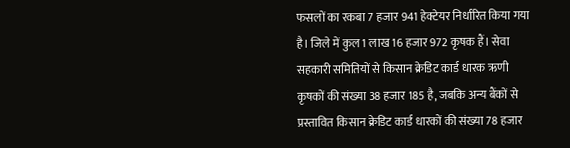फसलों का रकबा 7 हजार 941 हेक्टेयर निर्धारित किया गया है। जिले में कुल 1 लाख 16 हजार 972 कृषक हैं। सेवा सहकारी समितियों से किसान क्रेडिट कार्ड धारक ऋणी कृषकों की संख्या 38 हजार 185 है, जबकि अन्य बैंकों से प्रस्तावित किसान क्रेडिट कार्ड धारकों की संख्या 78 हजार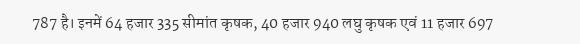787 है। इनमें 64 हजार 335 सीमांत कृषक, 40 हजार 940 लघु कृषक एवं 11 हजार 697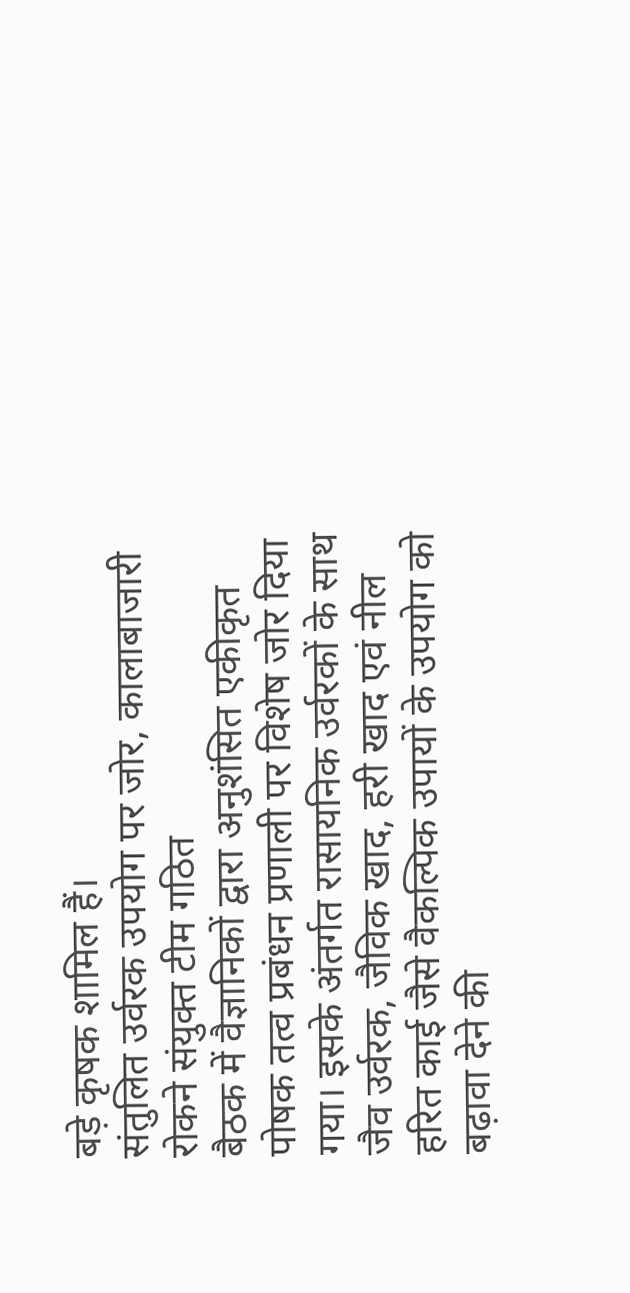बड़े कृषक शामिल हैं।
संतुलित उर्वरक उपयोग पर जोर, कालाबाजारी रोकने संयुक्त टीम गठित
बैठक में वैज्ञानिकों द्वारा अनुशंसित एकीकृत पोषक तत्व प्रबंधन प्रणाली पर विशेष जोर दिया गया। इसके अंतर्गत रासायनिक उर्वरकों के साथ जैव उर्वरक, जैविक खाद, हरी खाद एवं नील हरित काई जैसे वैकल्पिक उपायों के उपयोग को बढ़ावा देने की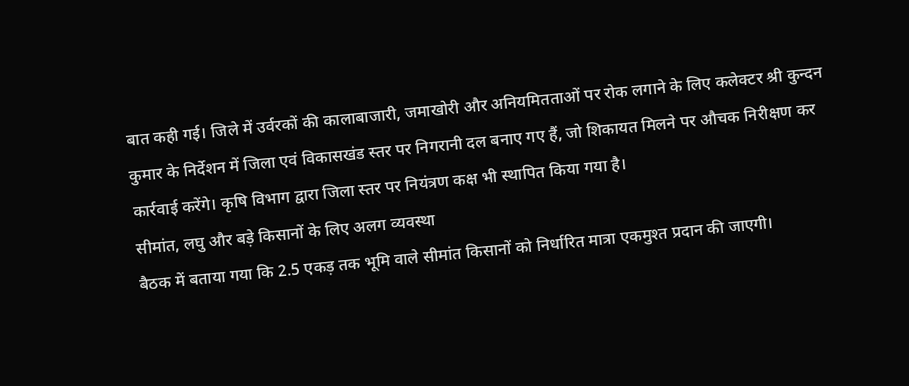बात कही गई। जिले में उर्वरकों की कालाबाजारी, जमाखोरी और अनियमितताओं पर रोक लगाने के लिए कलेक्टर श्री कुन्दन कुमार के निर्देशन में जिला एवं विकासखंड स्तर पर निगरानी दल बनाए गए हैं, जो शिकायत मिलने पर औचक निरीक्षण कर कार्रवाई करेंगे। कृषि विभाग द्वारा जिला स्तर पर नियंत्रण कक्ष भी स्थापित किया गया है।
सीमांत, लघु और बड़े किसानों के लिए अलग व्यवस्था
बैठक में बताया गया कि 2.5 एकड़ तक भूमि वाले सीमांत किसानों को निर्धारित मात्रा एकमुश्त प्रदान की जाएगी।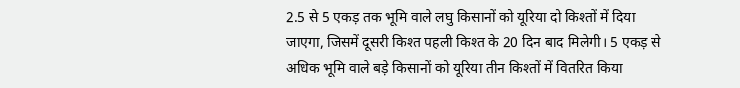2.5 से 5 एकड़ तक भूमि वाले लघु किसानों को यूरिया दो किश्तों में दिया जाएगा, जिसमें दूसरी किश्त पहली किश्त के 20 दिन बाद मिलेगी। 5 एकड़ से अधिक भूमि वाले बड़े किसानों को यूरिया तीन किश्तों में वितरित किया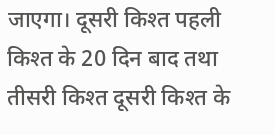जाएगा। दूसरी किश्त पहली किश्त के 20 दिन बाद तथा तीसरी किश्त दूसरी किश्त के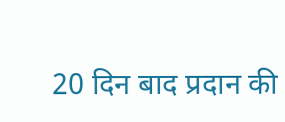20 दिन बाद प्रदान की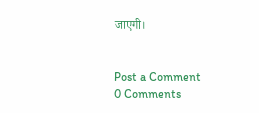जाएगी।


Post a Comment
0 Comments